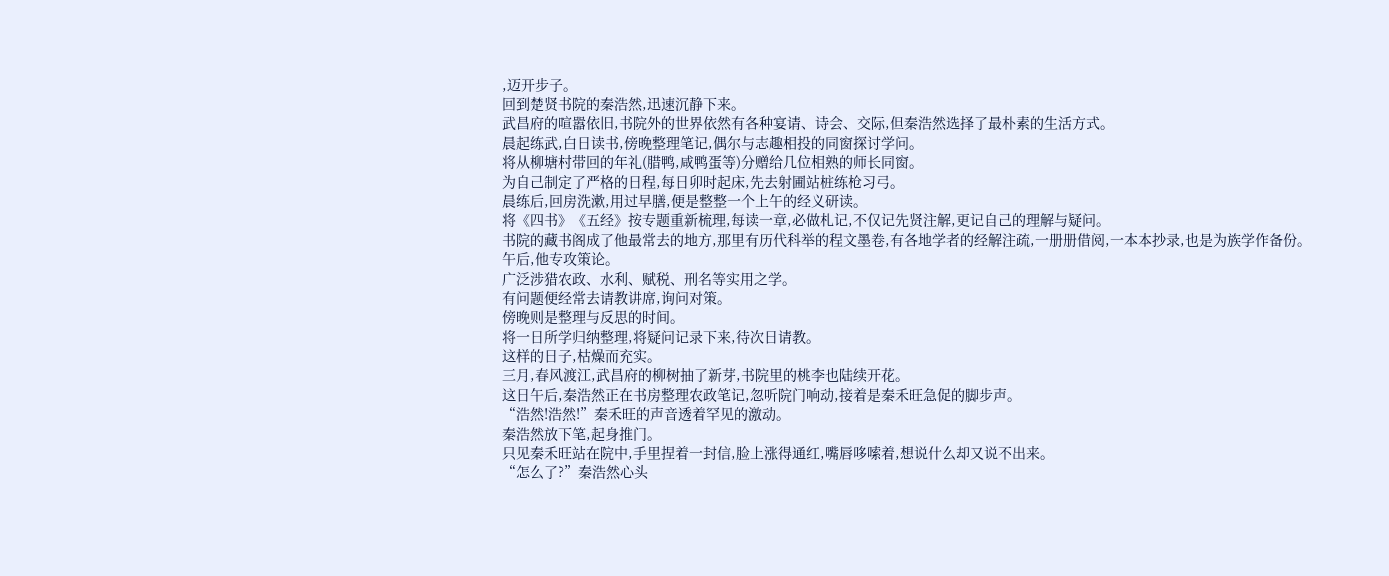,迈开步子。
回到楚贤书院的秦浩然,迅速沉静下来。
武昌府的喧嚣依旧,书院外的世界依然有各种宴请、诗会、交际,但秦浩然选择了最朴素的生活方式。
晨起练武,白日读书,傍晚整理笔记,偶尔与志趣相投的同窗探讨学问。
将从柳塘村带回的年礼(腊鸭,咸鸭蛋等)分赠给几位相熟的师长同窗。
为自己制定了严格的日程,每日卯时起床,先去射圃站桩练枪习弓。
晨练后,回房洗漱,用过早膳,便是整整一个上午的经义研读。
将《四书》《五经》按专题重新梳理,每读一章,必做札记,不仅记先贤注解,更记自己的理解与疑问。
书院的藏书阁成了他最常去的地方,那里有历代科举的程文墨卷,有各地学者的经解注疏,一册册借阅,一本本抄录,也是为族学作备份。
午后,他专攻策论。
广泛涉猎农政、水利、赋税、刑名等实用之学。
有问题便经常去请教讲席,询问对策。
傍晚则是整理与反思的时间。
将一日所学归纳整理,将疑问记录下来,待次日请教。
这样的日子,枯燥而充实。
三月,春风渡江,武昌府的柳树抽了新芽,书院里的桃李也陆续开花。
这日午后,秦浩然正在书房整理农政笔记,忽听院门响动,接着是秦禾旺急促的脚步声。
“浩然!浩然!”秦禾旺的声音透着罕见的激动。
秦浩然放下笔,起身推门。
只见秦禾旺站在院中,手里捏着一封信,脸上涨得通红,嘴唇哆嗦着,想说什么却又说不出来。
“怎么了?”秦浩然心头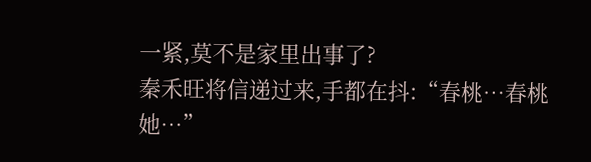一紧,莫不是家里出事了?
秦禾旺将信递过来,手都在抖:“春桃…春桃她…”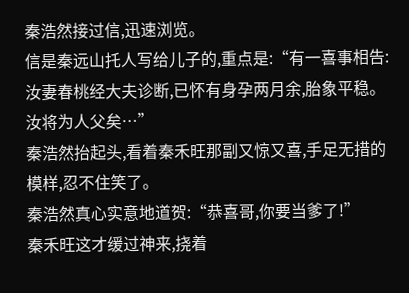秦浩然接过信,迅速浏览。
信是秦远山托人写给儿子的,重点是:“有一喜事相告:汝妻春桃经大夫诊断,已怀有身孕两月余,胎象平稳。汝将为人父矣…”
秦浩然抬起头,看着秦禾旺那副又惊又喜,手足无措的模样,忍不住笑了。
秦浩然真心实意地道贺:“恭喜哥,你要当爹了!”
秦禾旺这才缓过神来,挠着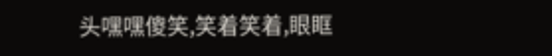头嘿嘿傻笑,笑着笑着,眼眶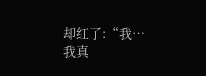却红了:“我…我真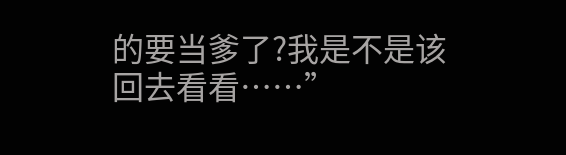的要当爹了?我是不是该回去看看……”